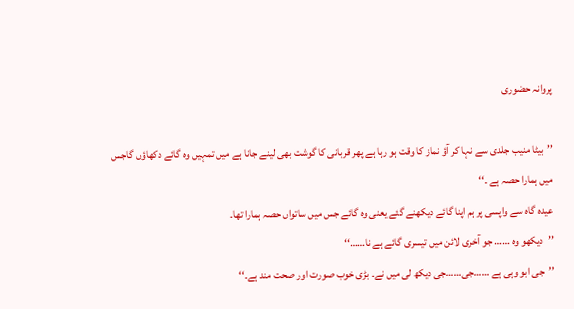پروانہ حضوری

’’بیٹا منیب جلدی سے نہا کر آؤ نماز کا وقت ہو رہا ہے پھر قربانی کا گوشت بھی لینے جانا ہے میں تمہیں وہ گائے دکھاؤں گاجس میں ہمارا حصہ ہے ۔‘‘
عیدہ گاہ سے واپسی پر ہم اپنا گائے دیکھنے گئے یعنی وہ گائے جس میں ساتواں حصہ ہمارا تھا۔
’’دیکھو وہ …… جو آخری لائن میں تیسری گائے ہے نا……‘‘
’’جی ابو وہی ہے ……جی……جی دیکھ لی میں نے۔ بڑی خوب صورت اور صحت مند ہے۔‘‘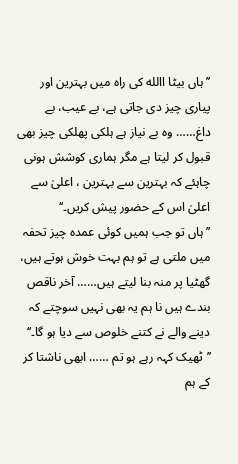’’ہاں بیٹا االله کی راہ میں بہترین اور پیاری چیز دی جاتی ہے، بے عیب، بے داغ…… وہ بے نیاز ہے ہلکی پھلکی چیز بھی قبول کر لیتا ہے مگر ہماری کوشش ہونی چاہئے کہ بہترین سے بہترین ، اعلیٰ سے اعلیٰ اس کے حضور پیش کریں۔‘‘
’’ہاں تو جب ہمیں کوئی عمدہ چیز تحفہ میں ملتی ہے تو ہم بہت خوش ہوتے ہیں، گھٹیا پر منہ بنا لیتے ہیں…… آخر ناقص بندے ہیں نا ہم یہ بھی نہیں سوچتے کہ دینے والے نے کتنے خلوص سے دیا ہو گا۔‘‘
’’ٹھیک کہہ رہے ہو تم …… ابھی ناشتا کر کے ہم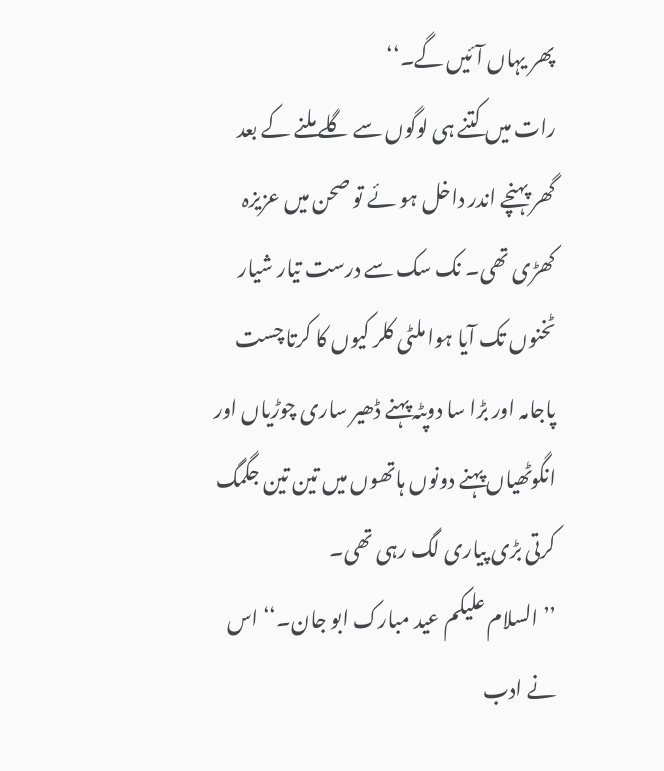پھر یہاں آئیں گے۔‘‘
رات میں کتنے ہی لوگوں سے گلے ملنے کے بعد گھر پہنچے اندر داخل ہو ئے تو صحن میں عزیزہ کھڑی تھی۔ نک سک سے درست تیار شیار ٹخنوں تک آیا ہوا ملٹی کلر کیوں کا کرتا چست پاجامہ اور بڑا سا دوپٹہ پہنے ڈھیر ساری چوڑیاں اور انگوٹھیاں پہنے دونوں ہاتھوں میں تین تین جگمگ کرتی بڑی پیاری لگ رہی تھی۔
’’ السلام علیکم عید مبارک ابو جان۔‘‘ اس نے ادب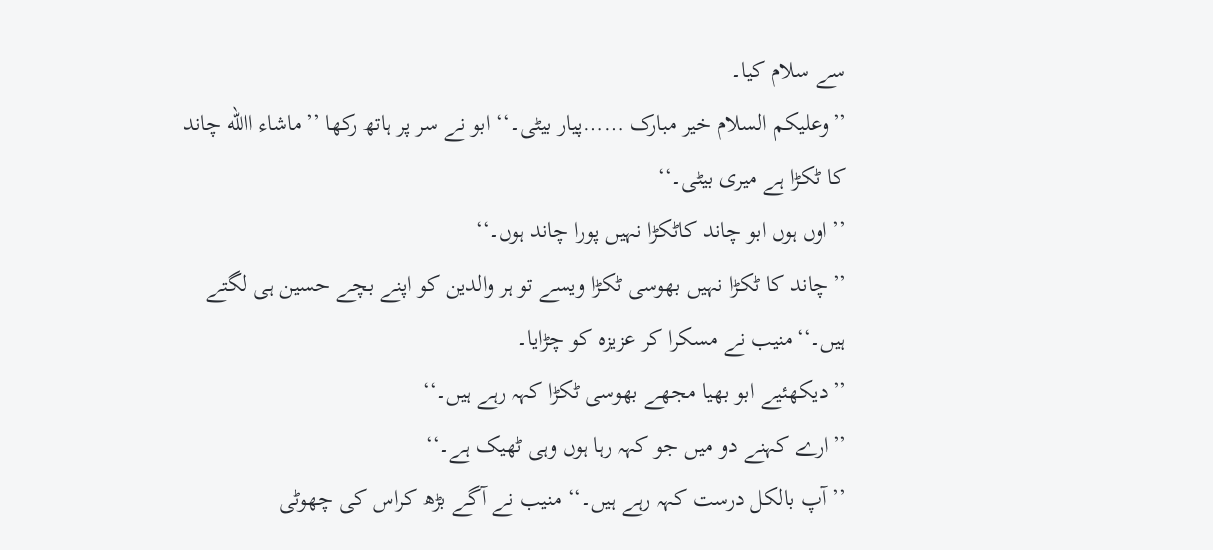سے سلام کیا۔
’’وعلیکم السلام خیر مبارک ……پیار بیٹی۔‘‘ ابو نے سر پر ہاتھ رکھا ’’ماشاء االله چاند کا ٹکڑا ہے میری بیٹی۔‘‘
’’اوں ہوں ابو چاند کاٹکڑا نہیں پورا چاند ہوں۔‘‘
’’چاند کا ٹکڑا نہیں بھوسی ٹکڑا ویسے تو ہر والدین کو اپنے بچے حسین ہی لگتے ہیں۔‘‘منیب نے مسکرا کر عزیزہ کو چڑایا۔
’’دیکھئیے ابو بھیا مجھے بھوسی ٹکڑا کہہ رہے ہیں۔‘‘
’’ارے کہنے دو میں جو کہہ رہا ہوں وہی ٹھیک ہے۔‘‘
’’آپ بالکل درست کہہ رہے ہیں۔‘‘ منیب نے آگے بڑھ کراس کی چھوٹی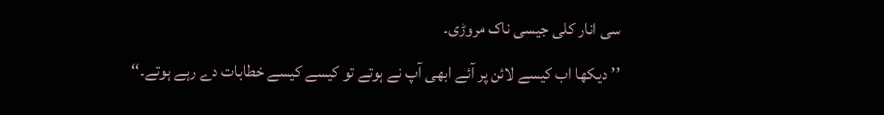سی انار کلی جیسی ناک مروڑی۔
’’دیکھا اب کیسے لائن پر آئے ابھی آپ نے ہوتے تو کیسے کیسے خطابات دے رہے ہوتے۔‘‘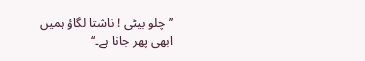’’چلو بیٹی ! ناشتا لگاؤ ہمیں ابھی پھر جانا ہے۔‘‘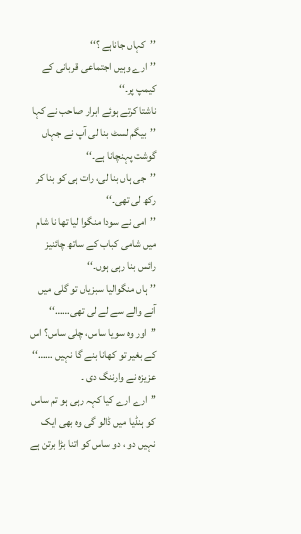’’کہاں جاناہے ؟‘‘
’’ارے وہیں اجتماعی قربانی کے کیمپ پر۔‘‘
ناشتا کرتے ہوئے ابرار صاحب نے کہا ’’بیگم لسٹ بنا لی آپ نے جہاں گوشت پہنچانا ہے۔‘‘
’’جی ہاں بنا لی، رات ہی کو بنا کر رکھ لی تھی۔‘‘
’’امی نے سودا منگوا لیا تھا نا شام میں شامی کباب کے ساتھ چائنیز رائس بنا رہی ہوں۔‘‘
’’ہاں منگوالیا سبزیاں تو گلی میں آنے والے سے لے لی تھی……‘‘
’’اور وہ سویا ساس، چلی ساس؟ اس کے بغیر تو کھانا بنے گا نہیں ……‘‘ عزیزہ نے وارننگ دی ۔
’’ارے ارے کیا کہہ رہی ہو تم ساس کو ہنڈیا میں ڈالو گی وہ بھی ایک نہیں دو ، دو ساس کو اتنا بڑا برتن ہے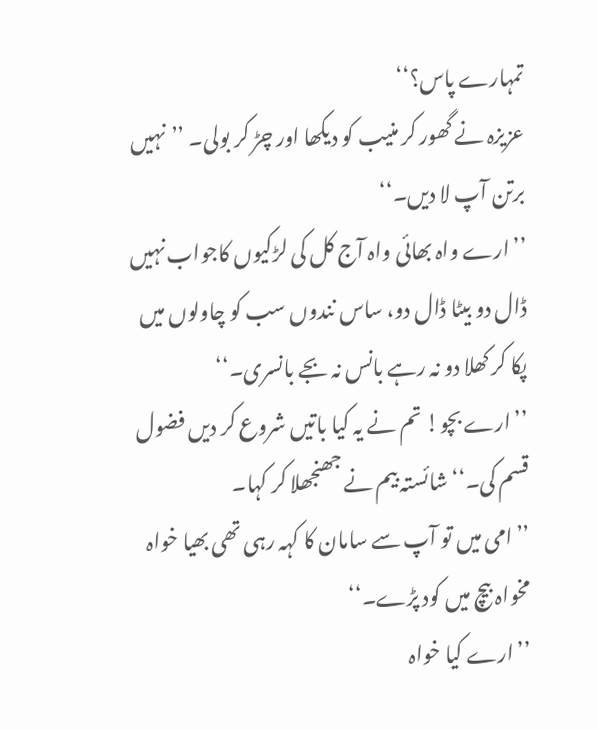تمہارے پاس؟‘‘
عزیزہ نے گھور کر منیب کو دیکھا اور چڑ کر بولی۔ ’’نہیں برتن آپ لا دیں۔‘‘
’’ارے واہ بھائی واہ آج کل کی لڑکیوں کاجواب نہیں ڈال دو بیٹا ڈال دو، ساس نندوں سب کو چاولوں میں پکا کر کھلا دو نہ رہے بانس نہ بجے بانسری۔‘‘
’’ارے بچو! تم نے یہ کیا باتیں شروع کر دیں فضول قسم کی۔‘‘ شائستہ بیم نے جھنجھلا کر کہا۔
’’امی میں تو آپ سے سامان کا کہہ رہی تھی بھیا خواہ مخواہ بیچ میں کود پڑے۔‘‘
’’ارے کیا خواہ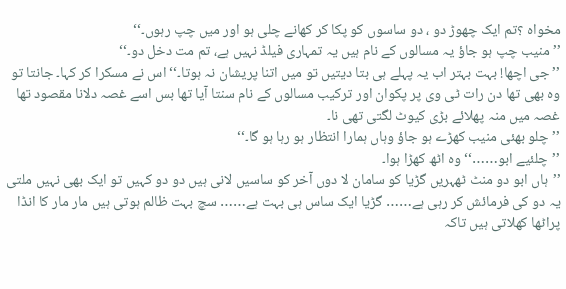مخواہ ؟تم ایک چھوڑ دو ، دو ساسوں کو پکا کر کھانے چلی ہو اور میں چپ رہوں۔‘‘
’’منیب چپ ہو جاؤ یہ مسالوں کے نام ہیں یہ تمہاری فیلڈ نہیں ہے، تم مت دخل دو۔‘‘
’’جی اچھا! بہت بہتر اب یہ پہلے ہی بتا دیتیں تو میں اتنا پریشان نہ ہوتا۔‘‘ اس نے مسکرا کر کہا۔ جانتا تو وہ بھی تھا دن رات ٹی وی پر پکوان اور ترکیب مسالوں کے نام سنتا آیا تھا بس اسے غصہ دلانا مقصود تھا غصہ میں منہ پھلائے بڑی کیوٹ لگتی تھی نا۔
’’چلو بھئی منیب کھڑے ہو جاؤ وہاں ہمارا انتظار ہو رہا ہو گا۔‘‘
’’چلئیے ابو……‘‘ وہ اٹھ کھڑا ہوا۔
’’ہاں ابو دو منٹ ٹھہریں گڑیا کو سامان لا دوں آخر کو ساسیں لانی ہیں دو دو کہیں تو ایک بھی نہیں ملتی یہ دو کی فرمائش کر رہی ہے…… گڑیا ایک ساس ہی بہت ہے…… سچ بہت ظالم ہوتی ہیں مار مار کا انڈا پراٹھا کھلاتی ہیں تاکہ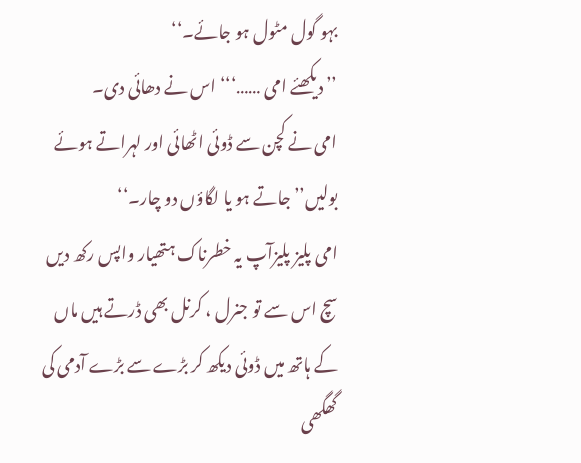بہو گول مٹول ہو جائے۔‘‘
’’دیکھئے امی ……‘‘‘ اس نے دھائی دی۔
امی نے کچن سے ڈوئی اٹھائی اور لہراتے ہوئے بولیں’’جاتے ہو یا لگاؤں دو چار۔‘‘
امی پلیز پلیزآپ یہ خطرناک ہتھیار واپس رکھ دیں سچ اس سے تو جنرل ، کرنل بھی ڈرتے ہیں ماں کے ہاتھ میں ڈوئی دیکھ کر بڑے سے بڑے آدمی کی گھگھی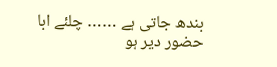بندھ جاتی ہے …… چلئے ابا حضور دیر ہو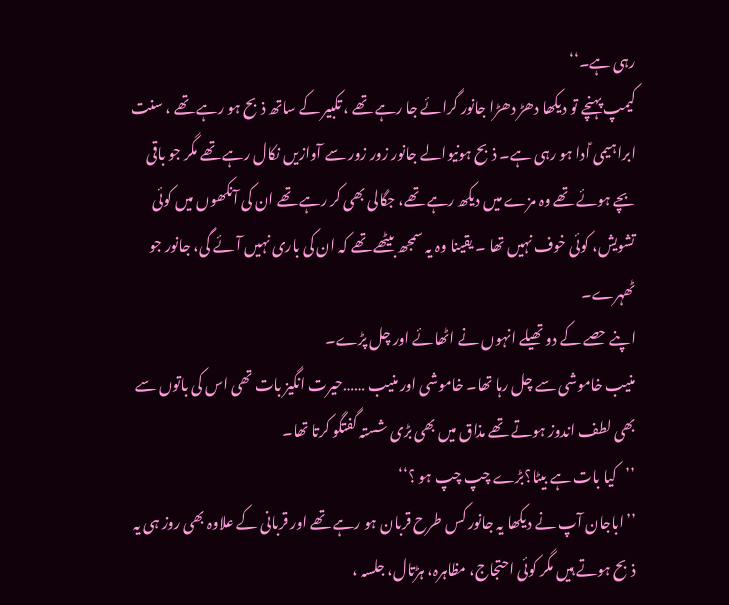رہی ہے۔‘‘
کیمپ پہنچے تو دیکھا دھڑ دھڑا جانور گرائے جا رہے تھے ، تکبیر کے ساتھ ذبح ہو رہے تھے ، سنت ابراہیمی ؑادا ہو رہی ہے۔ ذبح ہونیوالے جانور زور زور سے آوازیں نکال رہے تھے مگر جو باقی بچے ہوئے تھے وہ مزے میں دیکھ رہے تھے، جگالی بھی کر رہے تھے ان کی آنکھوں میں کوئی تشویش، کوئی خوف نہیں تھا ۔ یقینا وہ یہ سمجھ بیٹھے تھے کہ ان کی باری نہیں آئے گی، جانور جو ٹھہرے۔
اپنے حصے کے دو تھیلے انہوں نے اٹھائے اور چل پڑے۔
منیب خاموشی سے چل رہا تھا۔ خاموشی اور منیب ……حیرت انگیز بات تھی اس کی باتوں سے بھی لطف اندوز ہوتے تھے مذاق میں بھی بڑی شستہ گفتگو کرتا تھا۔
’’کیا بات ہے بیٹا؟بڑے چپ چپ ہو ؟‘‘
’’اباجان آپ نے دیکھا یہ جانور کس طرح قربان ہو رہے تھے اور قربانی کے علاوہ بھی روز ہی یہ ذبح ہوتے ہیں مگر کوئی احتجاج، مظاہرہ، ہڑتال، جلسہ ،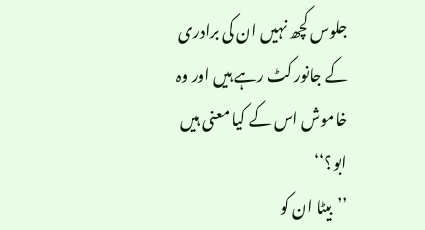جلوس کچھ نہیں ان کی برادری کے جانور کٹ رہے ہیں اور وہ خاموش اس کے کیا معنی ہیں ابو؟‘‘
’’بیٹا ان کو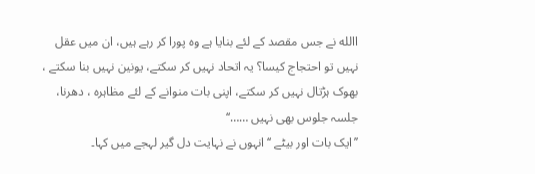االله نے جس مقصد کے لئے بنایا ہے وہ پورا کر رہے ہیں، ان میں عقل نہیں تو احتجاج کیسا؟ یہ اتحاد نہیں کر سکتے، یونین نہیں بنا سکتے ، بھوک ہڑتال نہیں کر سکتے، اپنی بات منوانے کے لئے مظاہرہ ، دھرنا، جلسہ جلوس بھی نہیں ……‘‘
’’ایک بات اور بیٹے ‘‘ انہوں نے نہایت دل گیر لہجے میں کہا۔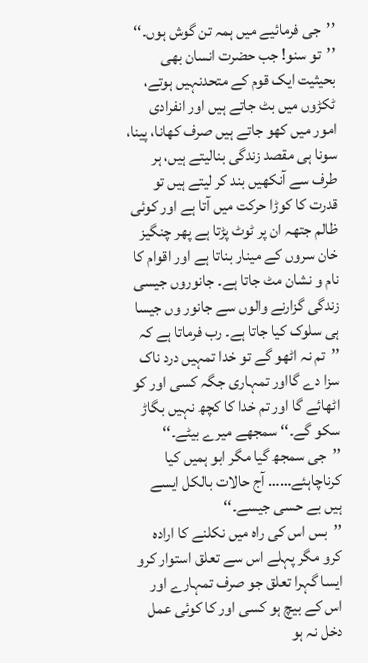’’جی فرمائیے میں ہمہ تن گوش ہوں۔‘‘
’’تو سنو! جب حضرت انسان بھی بحیثیت ایک قوم کے متحدنہیں ہوتے، ٹکڑوں میں بٹ جاتے ہیں اور انفرادی امور میں کھو جاتے ہیں صرف کھانا، پینا، سونا ہی مقصد زندگی بنالیتے ہیں، ہر طرف سے آنکھیں بند کر لیتے ہیں تو قدرت کا کوڑا حرکت میں آتا ہے اور کوئی ظالم جتھہ ان پر ٹوٹ پڑتا ہے پھر چنگیز خان سروں کے مینار بناتا ہے اور اقوام کا نام و نشان مٹ جاتا ہے۔ جانوروں جیسی زندگی گزارنے والوں سے جانور وں جیسا ہی سلوک کیا جاتا ہے۔ رب فرماتا ہے کہ ’’تم نہ اٹھو گے تو خدا تمہیں درد ناک سزا دے گااور تمہاری جگہ کسی اور کو اٹھائے گا اور تم خدا کا کچھ نہیں بگاڑ سکو گے۔‘‘ سمجھے میرے بیٹے۔‘‘
’’جی سمجھ گیا مگر ابو ہمیں کیا کرناچاہئے…… آج حالات بالکل ایسے ہیں بے حسی جیسے۔‘‘
’’بس اس کی راہ میں نکلنے کا ارادہ کرو مگر پہلے اس سے تعلق استوار کرو ایسا گہرا تعلق جو صرف تمہارے اور اس کے بیچ ہو کسی اور کا کوئی عمل دخل نہ ہو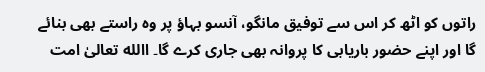راتوں کو اٹھ کر اس سے توفیق مانگو، آنسو بہاؤ پر وہ راستے بھی بنائے گا اور اپنے حضور باریابی کا پروانہ بھی جاری کرے گا۔ االله تعالیٰ امت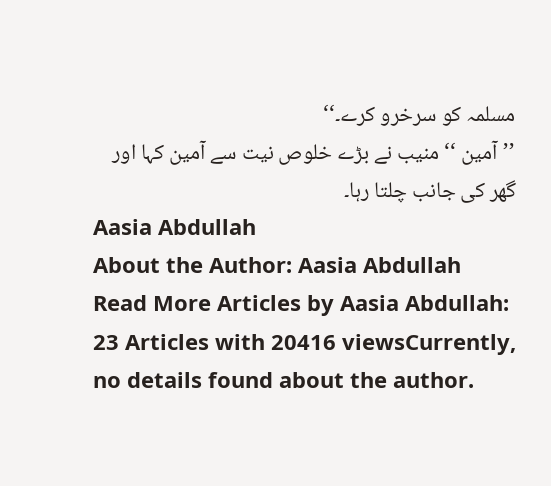مسلمہ کو سرخرو کرے۔‘‘
’’آمین ‘‘ منیب نے بڑے خلوص نیت سے آمین کہا اور گھر کی جانب چلتا رہا۔
Aasia Abdullah
About the Author: Aasia Abdullah Read More Articles by Aasia Abdullah: 23 Articles with 20416 viewsCurrently, no details found about the author.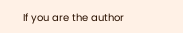If you are the author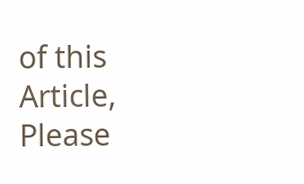of this Article, Please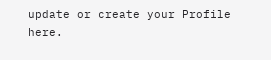update or create your Profile here.